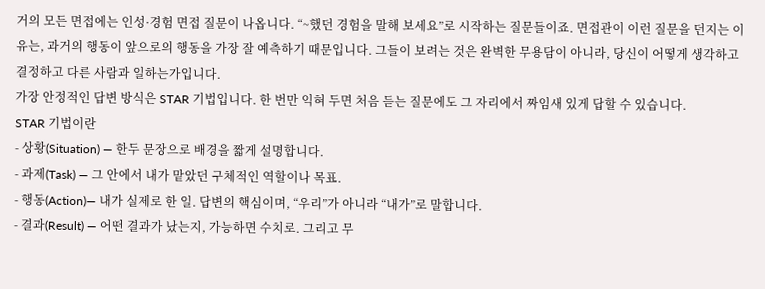거의 모든 면접에는 인성·경험 면접 질문이 나옵니다. “~했던 경험을 말해 보세요”로 시작하는 질문들이죠. 면접관이 이런 질문을 던지는 이유는, 과거의 행동이 앞으로의 행동을 가장 잘 예측하기 때문입니다. 그들이 보려는 것은 완벽한 무용담이 아니라, 당신이 어떻게 생각하고 결정하고 다른 사람과 일하는가입니다.
가장 안정적인 답변 방식은 STAR 기법입니다. 한 번만 익혀 두면 처음 듣는 질문에도 그 자리에서 짜임새 있게 답할 수 있습니다.
STAR 기법이란
- 상황(Situation) — 한두 문장으로 배경을 짧게 설명합니다.
- 과제(Task) — 그 안에서 내가 맡았던 구체적인 역할이나 목표.
- 행동(Action)— 내가 실제로 한 일. 답변의 핵심이며, “우리”가 아니라 “내가”로 말합니다.
- 결과(Result) — 어떤 결과가 났는지, 가능하면 수치로. 그리고 무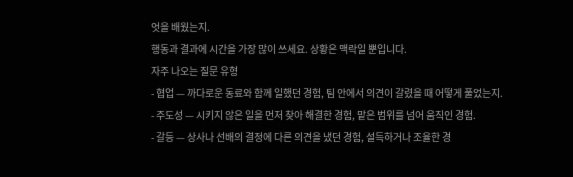엇을 배웠는지.
행동과 결과에 시간을 가장 많이 쓰세요. 상황은 맥락일 뿐입니다.
자주 나오는 질문 유형
- 협업 — 까다로운 동료와 함께 일했던 경험, 팀 안에서 의견이 갈렸을 때 어떻게 풀었는지.
- 주도성 — 시키지 않은 일을 먼저 찾아 해결한 경험, 맡은 범위를 넘어 움직인 경험.
- 갈등 — 상사나 선배의 결정에 다른 의견을 냈던 경험, 설득하거나 조율한 경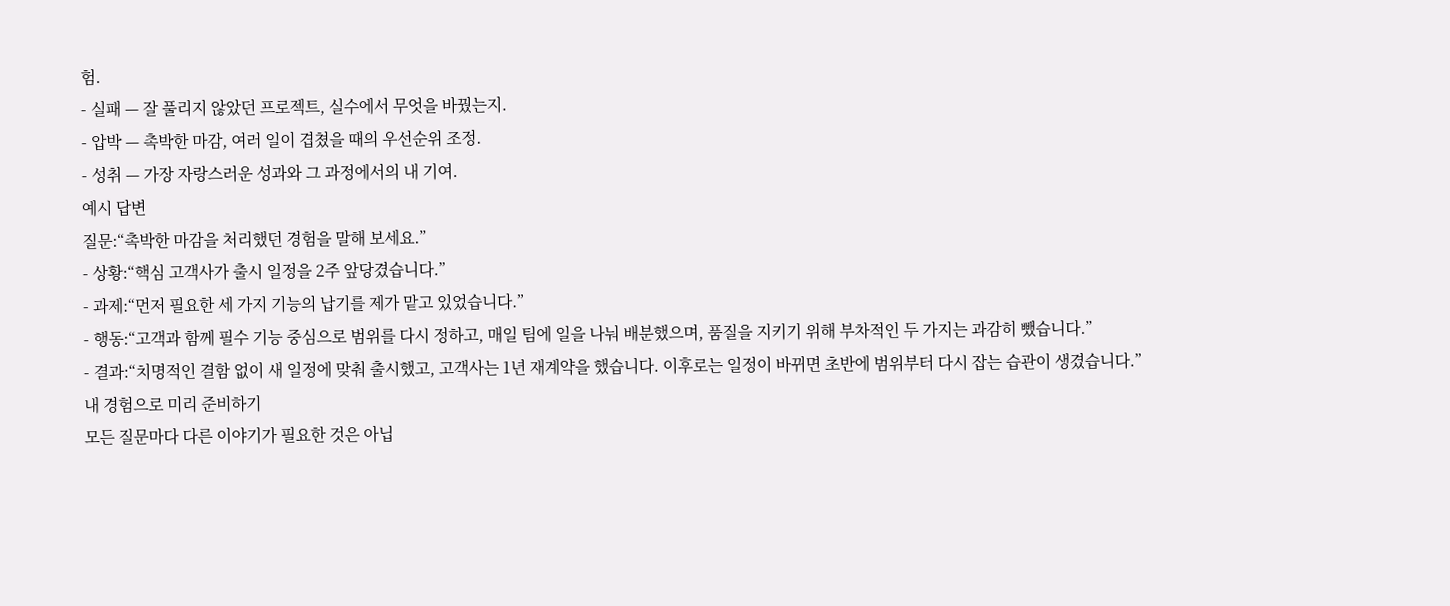험.
- 실패 — 잘 풀리지 않았던 프로젝트, 실수에서 무엇을 바꿨는지.
- 압박 — 촉박한 마감, 여러 일이 겹쳤을 때의 우선순위 조정.
- 성취 — 가장 자랑스러운 성과와 그 과정에서의 내 기여.
예시 답변
질문:“촉박한 마감을 처리했던 경험을 말해 보세요.”
- 상황:“핵심 고객사가 출시 일정을 2주 앞당겼습니다.”
- 과제:“먼저 필요한 세 가지 기능의 납기를 제가 맡고 있었습니다.”
- 행동:“고객과 함께 필수 기능 중심으로 범위를 다시 정하고, 매일 팀에 일을 나눠 배분했으며, 품질을 지키기 위해 부차적인 두 가지는 과감히 뺐습니다.”
- 결과:“치명적인 결함 없이 새 일정에 맞춰 출시했고, 고객사는 1년 재계약을 했습니다. 이후로는 일정이 바뀌면 초반에 범위부터 다시 잡는 습관이 생겼습니다.”
내 경험으로 미리 준비하기
모든 질문마다 다른 이야기가 필요한 것은 아닙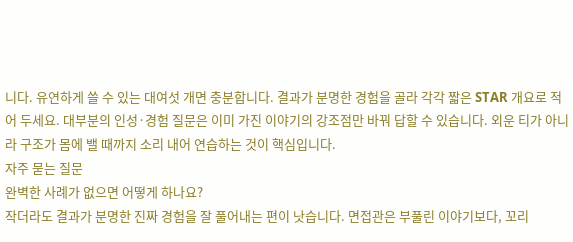니다. 유연하게 쓸 수 있는 대여섯 개면 충분합니다. 결과가 분명한 경험을 골라 각각 짧은 STAR 개요로 적어 두세요. 대부분의 인성·경험 질문은 이미 가진 이야기의 강조점만 바꿔 답할 수 있습니다. 외운 티가 아니라 구조가 몸에 밸 때까지 소리 내어 연습하는 것이 핵심입니다.
자주 묻는 질문
완벽한 사례가 없으면 어떻게 하나요?
작더라도 결과가 분명한 진짜 경험을 잘 풀어내는 편이 낫습니다. 면접관은 부풀린 이야기보다, 꼬리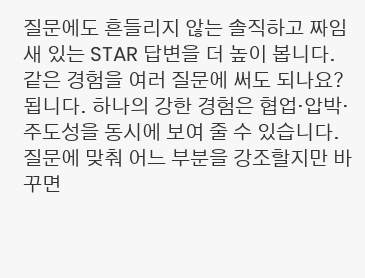질문에도 흔들리지 않는 솔직하고 짜임새 있는 STAR 답변을 더 높이 봅니다.
같은 경험을 여러 질문에 써도 되나요?
됩니다. 하나의 강한 경험은 협업·압박·주도성을 동시에 보여 줄 수 있습니다. 질문에 맞춰 어느 부분을 강조할지만 바꾸면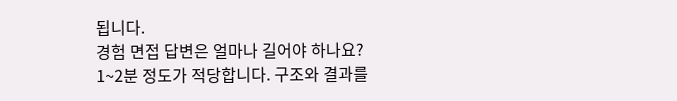됩니다.
경험 면접 답변은 얼마나 길어야 하나요?
1~2분 정도가 적당합니다. 구조와 결과를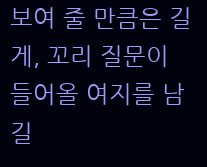보여 줄 만큼은 길게, 꼬리 질문이 들어올 여지를 남길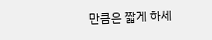만큼은 짧게 하세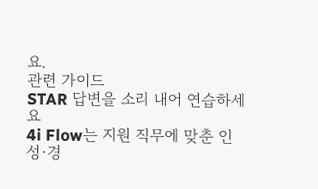요.
관련 가이드
STAR 답변을 소리 내어 연습하세요
4i Flow는 지원 직무에 맞춘 인성·경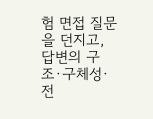험 면접 질문을 던지고, 답변의 구조·구체성·전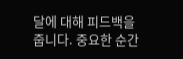달에 대해 피드백을 줍니다. 중요한 순간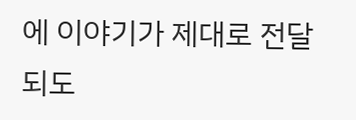에 이야기가 제대로 전달되도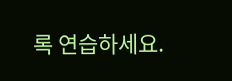록 연습하세요.